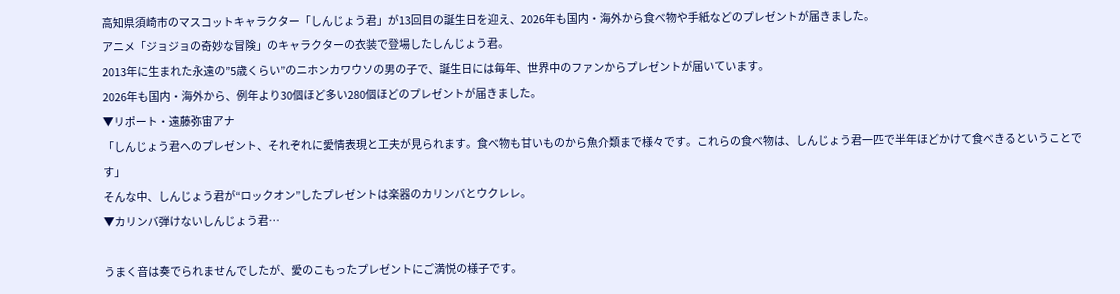高知県須崎市のマスコットキャラクター「しんじょう君」が13回目の誕生日を迎え、2026年も国内・海外から食べ物や手紙などのプレゼントが届きました。
アニメ「ジョジョの奇妙な冒険」のキャラクターの衣装で登場したしんじょう君。
2013年に生まれた永遠の”5歳くらい”のニホンカワウソの男の子で、誕生日には毎年、世界中のファンからプレゼントが届いています。
2026年も国内・海外から、例年より30個ほど多い280個ほどのプレゼントが届きました。
▼リポート・遠藤弥宙アナ
「しんじょう君へのプレゼント、それぞれに愛情表現と工夫が見られます。食べ物も甘いものから魚介類まで様々です。これらの食べ物は、しんじょう君一匹で半年ほどかけて食べきるということです」
そんな中、しんじょう君が“ロックオン”したプレゼントは楽器のカリンバとウクレレ。
▼カリンバ弾けないしんじょう君⋯

うまく音は奏でられませんでしたが、愛のこもったプレゼントにご満悦の様子です。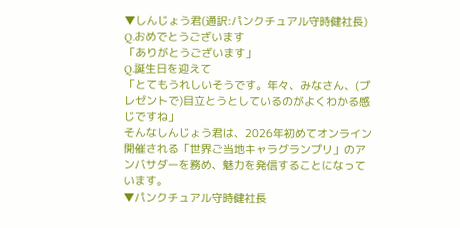▼しんじょう君(通訳:パンクチュアル守時健社長)
Q.おめでとうございます
「ありがとうございます」
Q.誕生日を迎えて
「とてもうれしいそうです。年々、みなさん、(プレゼントで)目立とうとしているのがよくわかる感じですね」
そんなしんじょう君は、2026年初めてオンライン開催される「世界ご当地キャラグランプリ」のアンバサダーを務め、魅力を発信することになっています。
▼パンクチュアル守時健社長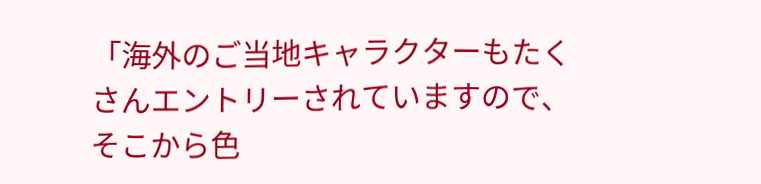「海外のご当地キャラクターもたくさんエントリーされていますので、そこから色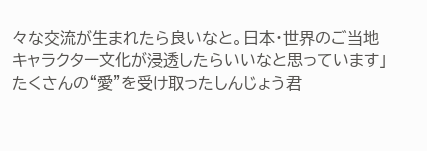々な交流が生まれたら良いなと。日本・世界のご当地キャラクター文化が浸透したらいいなと思っています」
たくさんの“愛”を受け取ったしんじょう君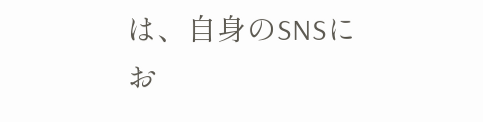は、自身のSNSにお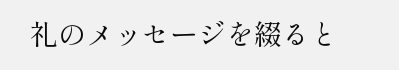礼のメッセージを綴ると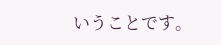いうことです。